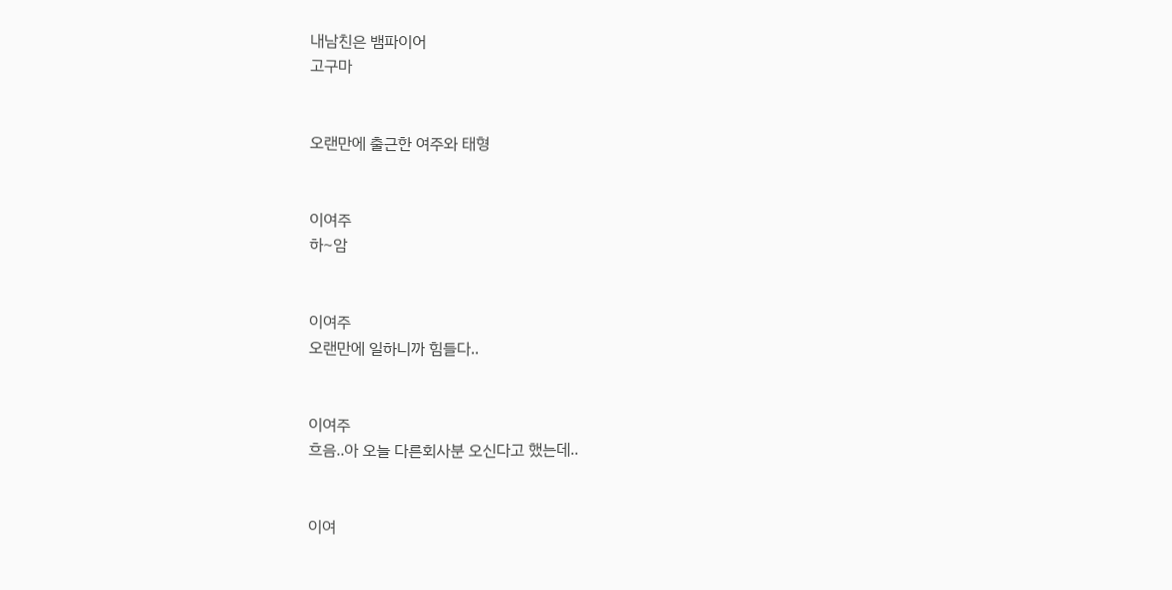내남친은 뱀파이어
고구마


오랜만에 출근한 여주와 태형


이여주
하~암


이여주
오랜만에 일하니까 힘들다..


이여주
흐음..아 오늘 다른회사분 오신다고 했는데..


이여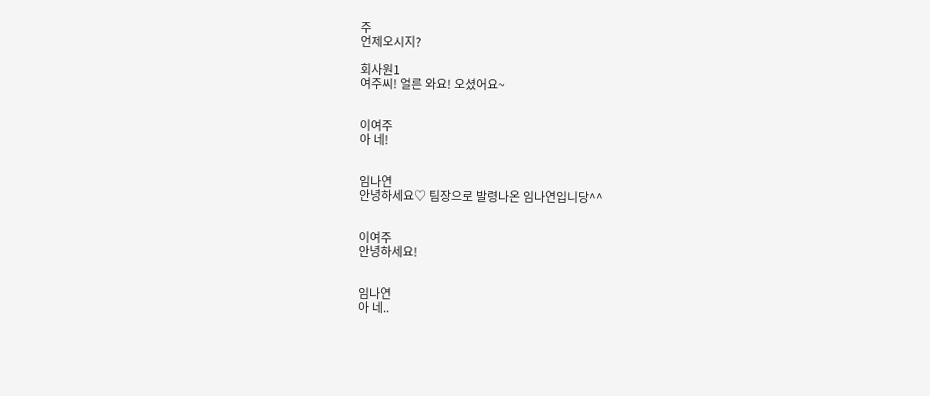주
언제오시지?

회사원1
여주씨! 얼른 와요! 오셨어요~


이여주
아 네!


임나연
안녕하세요♡ 팀장으로 발령나온 임나연입니당^^


이여주
안녕하세요!


임나연
아 네..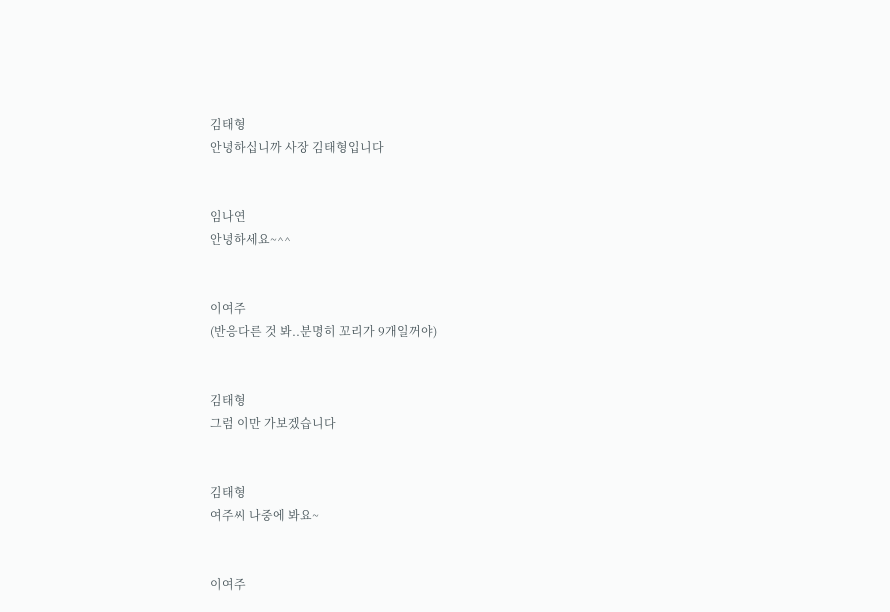김태형
안녕하십니까 사장 김태형입니다


임나연
안녕하세요~^^


이여주
(반응다른 것 봐..분명히 꼬리가 9개일꺼야)


김태형
그럼 이만 가보겠습니다


김태형
여주씨 나중에 봐요~


이여주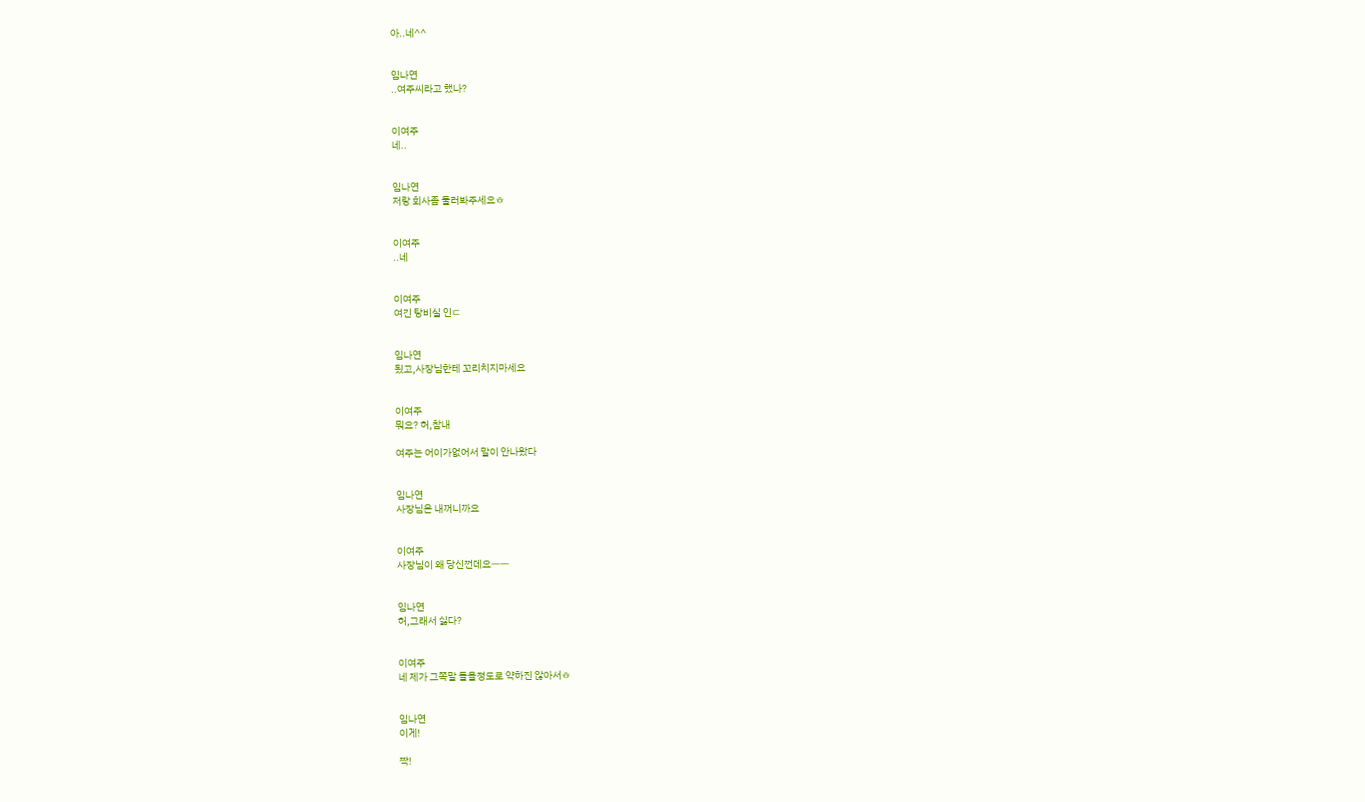아..네^^


임나연
..여주씨라고 했나?


이여주
네..


임나연
저랑 회사좀 둘러봐주세요ㅎ


이여주
..네


이여주
여긴 탕비실 인ㄷ


임나연
됬고,사장님한테 꼬리치지마세요


이여주
뭐요? 허,참내

여주는 어이가없어서 말이 안나왔다


임나연
사장님은 내꺼니까요


이여주
사장님이 왜 당신껀데요ㅡㅡ


임나연
허,그래서 싫다?


이여주
네 제가 그쪽말 들을정도로 약하진 않아서ㅎ


임나연
이게!

짝!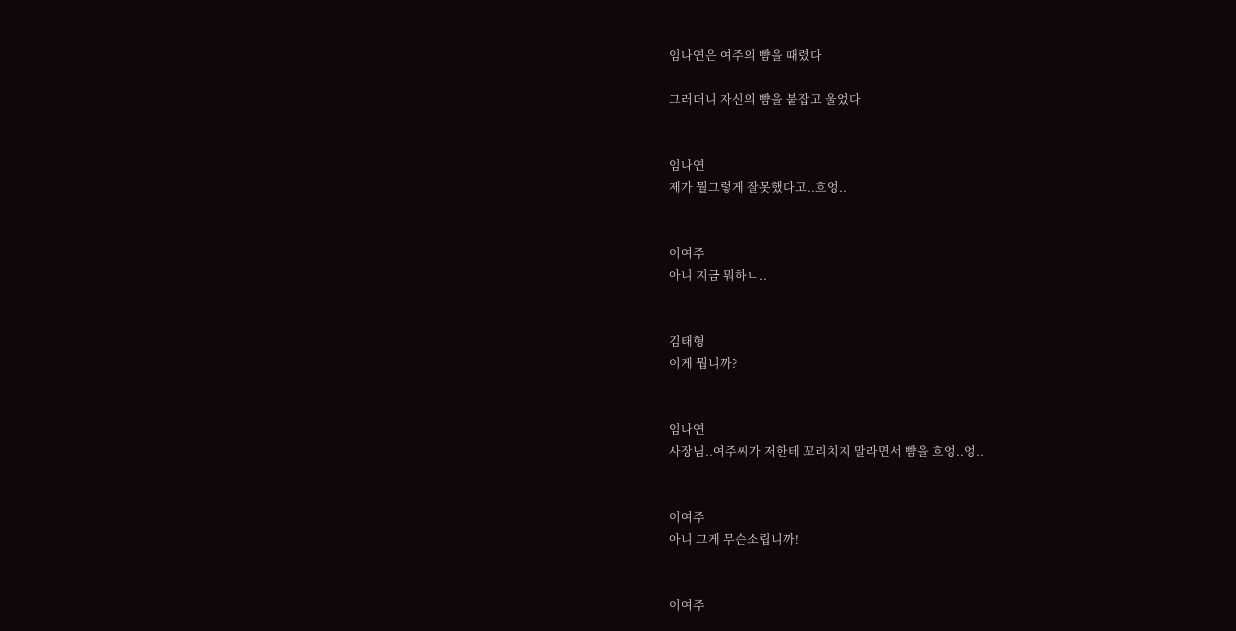임나연은 여주의 뺨을 때렸다

그러더니 자신의 뺨을 붙잡고 울었다


임나연
제가 뭘그렇게 잘못했다고..흐엉..


이여주
아니 지금 뭐하ㄴ..


김태형
이게 뭡니까?


임나연
사장님..여주씨가 저한테 꼬리치지 말라면서 뺨을 흐엉..엉..


이여주
아니 그게 무슨소립니까!


이여주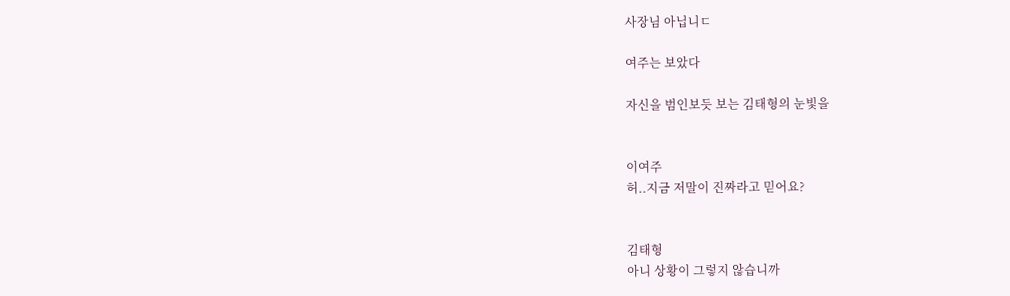사장님 아닙니ㄷ

여주는 보았다

자신을 범인보듯 보는 김태형의 눈빛을


이여주
허..지금 저말이 진짜라고 믿어요?


김태형
아니 상황이 그렇지 않습니까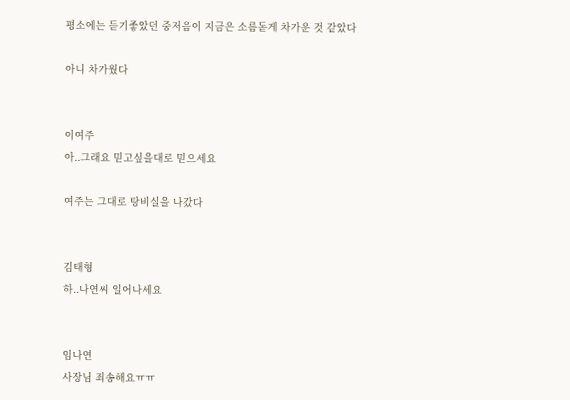평소에는 듣기좋았던 중저음이 지금은 소름돋게 차가운 것 같았다

아니 차가웠다


이여주
아..그래요 믿고싶을대로 믿으세요

여주는 그대로 탕비실을 나갔다


김태형
하..나연씨 일어나세요


임나연
사장님 죄송해요ㅠㅠ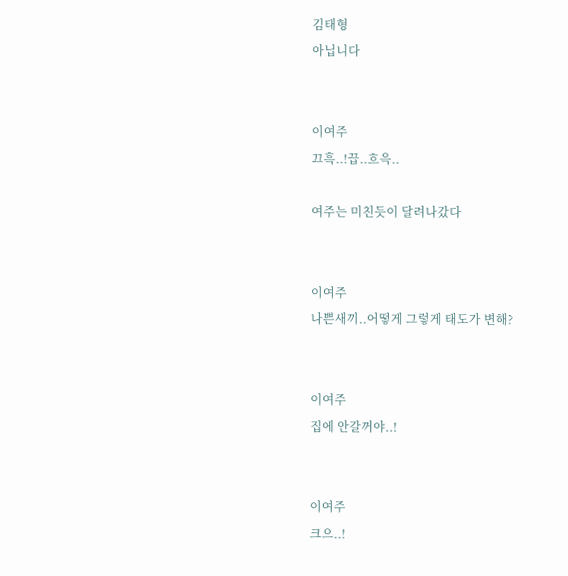김태형
아닙니다


이여주
끄흑..!끕..흐윽..

여주는 미친듯이 달려나갔다


이여주
나쁜새끼..어떻게 그렇게 태도가 변해?


이여주
집에 안갈꺼야..!


이여주
크으..!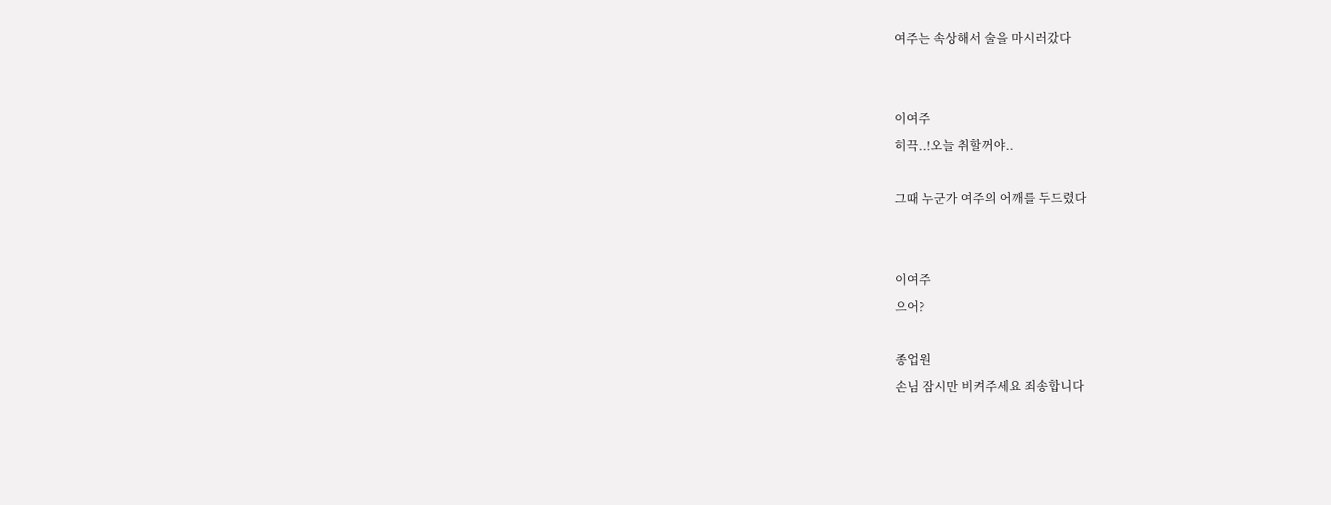여주는 속상해서 술을 마시러갔다


이여주
히끅..!오늘 취할꺼야..

그때 누군가 여주의 어깨를 두드렸다


이여주
으어?

종업원
손님 잠시만 비켜주세요 죄송합니다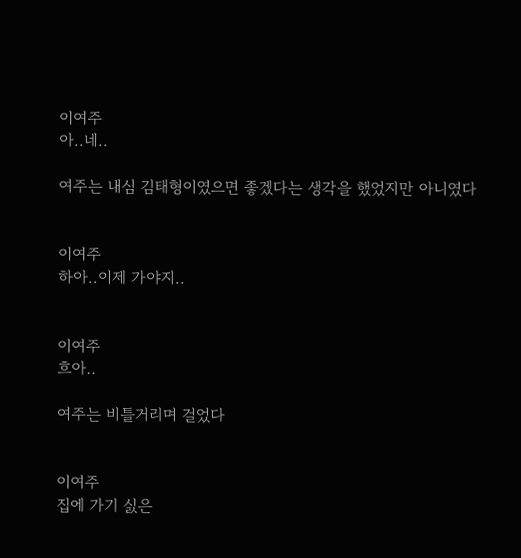이여주
아..네..

여주는 내심 김태형이였으면 좋겠다는 생각을 했었지만 아니였다


이여주
하아..이제 가야지..


이여주
흐아..

여주는 비틀거리며 걸었다


이여주
집에 가기 싨은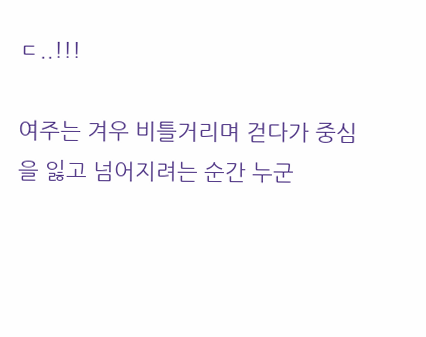ㄷ..!!!

여주는 겨우 비틀거리며 걷다가 중심을 잃고 넘어지려는 순간 누군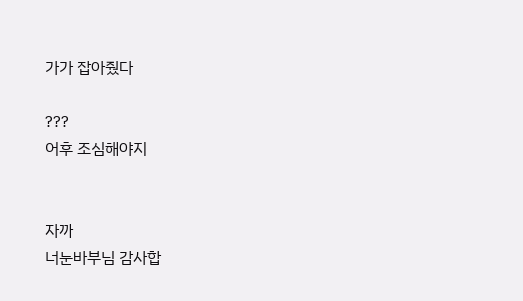가가 잡아줬다

???
어후 조심해야지


자까
너눈바부님 감사합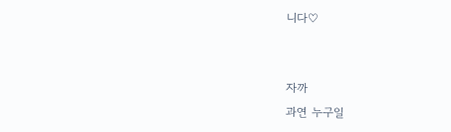니다♡


자까
과연 누구일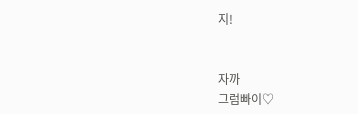지!


자까
그럼빠이♡